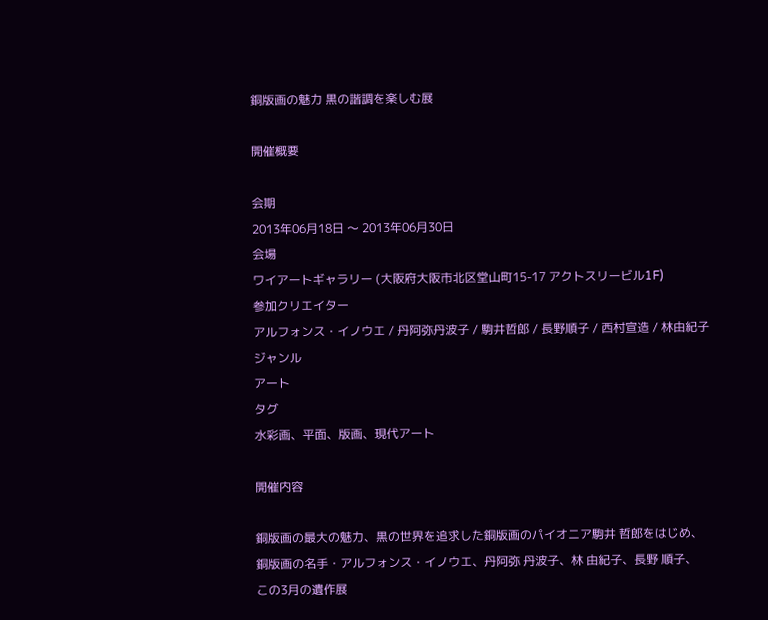銅版画の魅力 黒の諧調を楽しむ展

開催概要

会期
2013年06月18日 〜 2013年06月30日
会場
ワイアートギャラリー (大阪府大阪市北区堂山町15-17 アクトスリービル1F)
参加クリエイター
アルフォンス・イノウエ / 丹阿弥丹波子 / 駒井哲郎 / 長野順子 / 西村宣造 / 林由紀子
ジャンル
アート
タグ
水彩画、平面、版画、現代アート

開催内容

銅版画の最大の魅力、黒の世界を追求した銅版画のパイオニア駒井 哲郎をはじめ、
銅版画の名手・アルフォンス・イノウエ、丹阿弥 丹波子、林 由紀子、長野 順子、
この3月の遺作展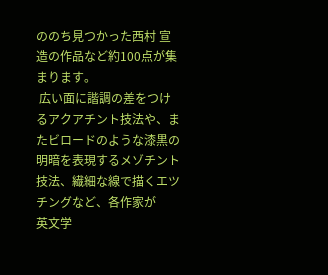ののち見つかった西村 宣造の作品など約100点が集まります。
 広い面に諧調の差をつけるアクアチント技法や、またビロードのような漆黒の
明暗を表現するメゾチント技法、繊細な線で描くエツチングなど、各作家が
英文学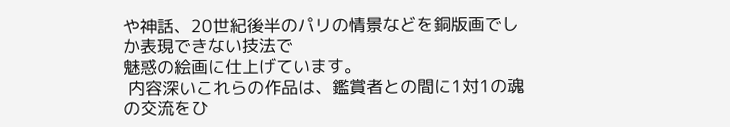や神話、20世紀後半のパリの情景などを銅版画でしか表現できない技法で
魅惑の絵画に仕上げています。
 内容深いこれらの作品は、鑑賞者との間に1対1の魂の交流をひ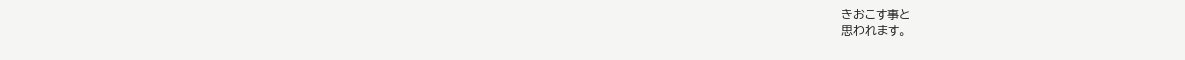きおこす事と
思われます。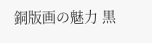銅版画の魅力 黒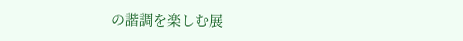の諧調を楽しむ展